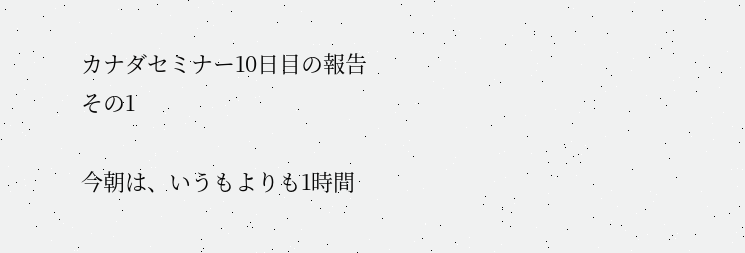カナダセミナー10日目の報告 その1

今朝は、いうもよりも1時間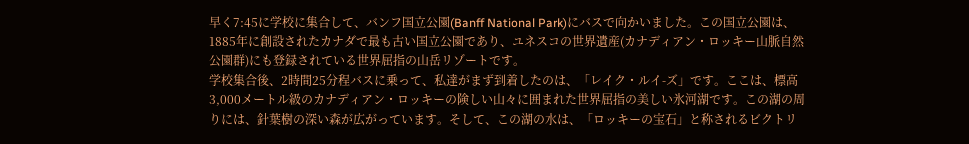早く7:45に学校に集合して、バンフ国立公園(Banff National Park)にバスで向かいました。この国立公園は、1885年に創設されたカナダで最も古い国立公園であり、ユネスコの世界遺産(カナディアン・ロッキー山脈自然公園群)にも登録されている世界屈指の山岳リゾートです。
学校集合後、2時間25分程バスに乗って、私達がまず到着したのは、「レイク・ルイ-ズ」です。ここは、標高3,000メートル級のカナディアン・ロッキーの険しい山々に囲まれた世界屈指の美しい氷河湖です。この湖の周りには、針葉樹の深い森が広がっています。そして、この湖の水は、「ロッキーの宝石」と称されるビクトリ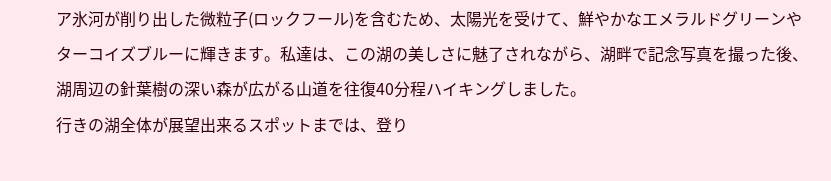ア氷河が削り出した微粒子(ロックフール)を含むため、太陽光を受けて、鮮やかなエメラルドグリーンやターコイズブルーに輝きます。私達は、この湖の美しさに魅了されながら、湖畔で記念写真を撮った後、湖周辺の針葉樹の深い森が広がる山道を往復40分程ハイキングしました。
行きの湖全体が展望出来るスポットまでは、登り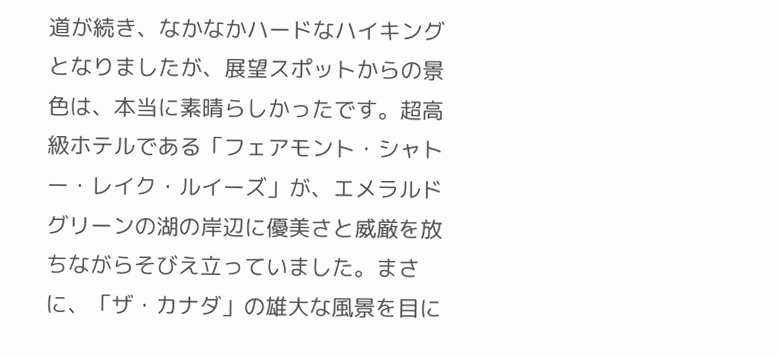道が続き、なかなかハードなハイキングとなりましたが、展望スポットからの景色は、本当に素晴らしかったです。超高級ホテルである「フェアモント・シャトー・レイク・ルイーズ」が、エメラルドグリーンの湖の岸辺に優美さと威厳を放ちながらそびえ立っていました。まさに、「ザ・カナダ」の雄大な風景を目に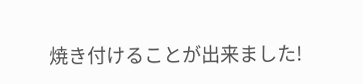焼き付けることが出来ました!